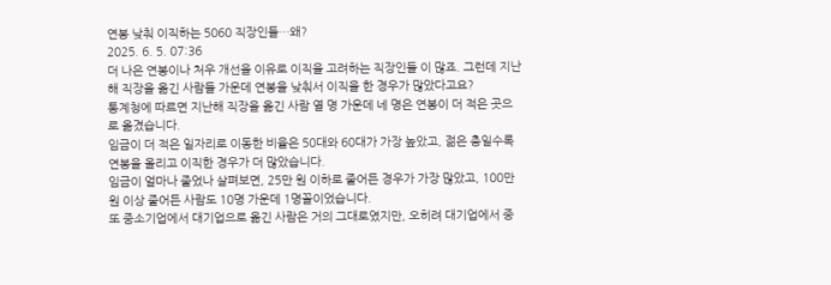연봉 낮춰 이직하는 5060 직장인들…왜?
2025. 6. 5. 07:36
더 나은 연봉이나 처우 개선을 이유로 이직을 고려하는 직장인들 이 많죠. 그런데 지난해 직장을 옮긴 사람들 가운데 연봉을 낮춰서 이직을 한 경우가 많았다고요?
통계청에 따르면 지난해 직장을 옮긴 사람 열 명 가운데 네 명은 연봉이 더 적은 곳으로 옮겼습니다.
임금이 더 적은 일자리로 이동한 비율은 50대와 60대가 가장 높았고, 젊은 층일수록 연봉을 올리고 이직한 경우가 더 많았습니다.
임금이 얼마나 줄었나 살펴보면, 25만 원 이하로 줄어든 경우가 가장 많았고, 100만 원 이상 줄어든 사람도 10명 가운데 1명꼴이었습니다.
또 중소기업에서 대기업으로 옮긴 사람은 거의 그대로였지만, 오히려 대기업에서 중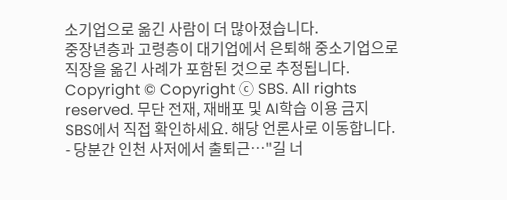소기업으로 옮긴 사람이 더 많아졌습니다.
중장년층과 고령층이 대기업에서 은퇴해 중소기업으로 직장을 옮긴 사례가 포함된 것으로 추정됩니다.
Copyright © Copyright ⓒ SBS. All rights reserved. 무단 전재, 재배포 및 AI학습 이용 금지
SBS에서 직접 확인하세요. 해당 언론사로 이동합니다.
- 당분간 인천 사저에서 출퇴근…"길 너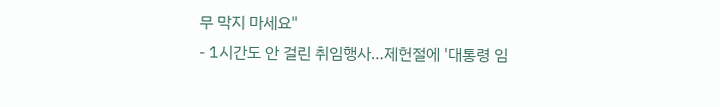무 막지 마세요"
- 1시간도 안 걸린 취임행사…제헌절에 '대통령 임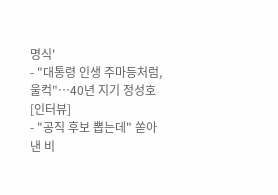명식'
- "대통령 인생 주마등처럼, 울컥"…40년 지기 정성호 [인터뷰]
- "공직 후보 뽑는데" 쏟아낸 비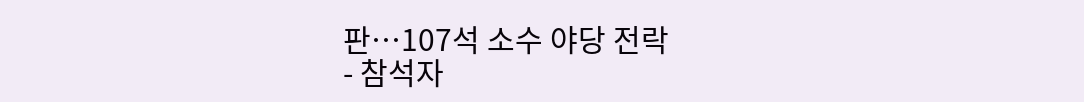판…107석 소수 야당 전락
- 참석자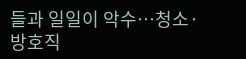들과 일일이 악수…청소·방호직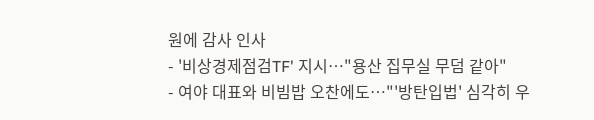원에 감사 인사
- '비상경제점검TF' 지시…"용산 집무실 무덤 같아"
- 여야 대표와 비빔밥 오찬에도…"'방탄입법' 심각히 우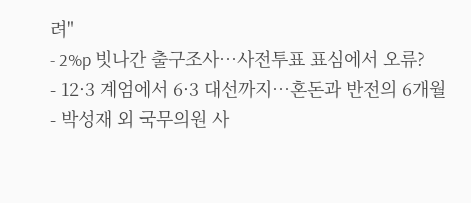려"
- 2%p 빗나간 출구조사…사전투표 표심에서 오류?
- 12·3 계엄에서 6·3 대선까지…혼돈과 반전의 6개월
- 박성재 외 국무의원 사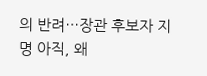의 반려…장관 후보자 지명 아직, 왜